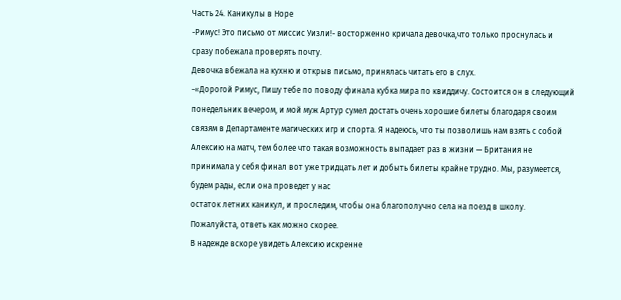Часть 24. Каникулы в Норе
-Римус! Это письмо от миссис Уизли!- восторженно кричала девочка,что только проснулась и сразу побежала проверять почту.
Девочка вбежала на кухню и открыв письмо, принялась читать его в слух.
-«Дорогой Римус, Пишу тебе по поводу финала кубка мира по квиддичу. Состоится он в следующий понедельник вечером, и мой муж Артур сумел достать очень хорошие билеты благодаря своим связям в Департаменте магических игр и спорта. Я надеюсь, что ты позволишь нам взять с собой Алексию на матч, тем более что такая возможность выпадает раз в жизни — Британия не принимала у себя финал вот уже тридцать лет и добыть билеты крайне трудно. Мы, разумеется, будем рады, если она проведет у нас
остаток летних каникул, и проследим, чтобы она благополучно села на поезд в школу. Пожалуйста, ответь как можно скорее.
В надежде вскоре увидеть Алексию искренне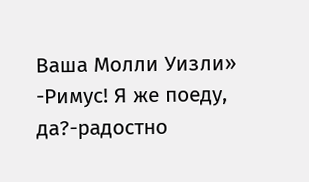Ваша Молли Уизли»
-Римус! Я же поеду, да?-радостно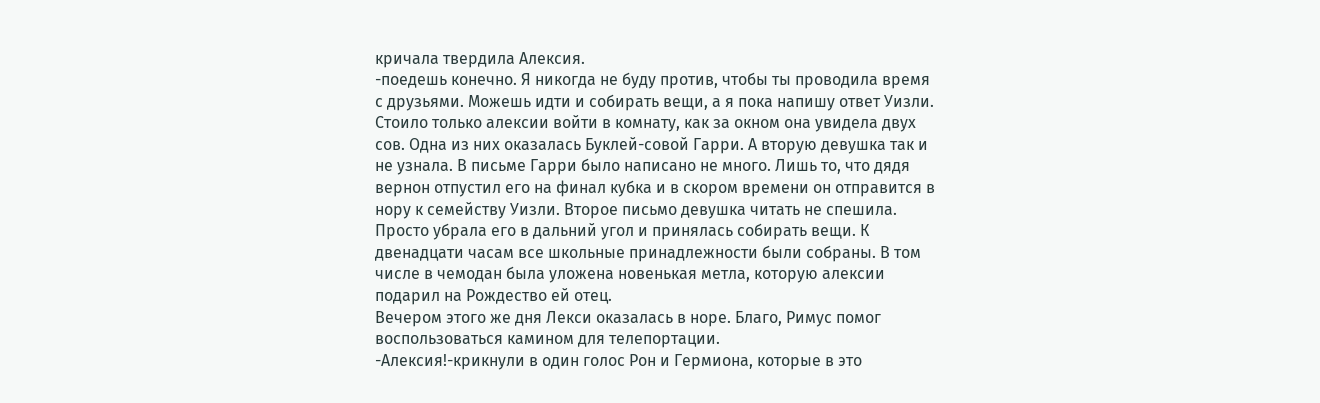кричала твердила Алексия.
-поедешь конечно. Я никогда не буду против, чтобы ты проводила время с друзьями. Можешь идти и собирать вещи, а я пока напишу ответ Уизли.
Стоило только алексии войти в комнату, как за окном она увидела двух сов. Одна из них оказалась Буклей-совой Гарри. А вторую девушка так и не узнала. В письме Гарри было написано не много. Лишь то, что дядя вернон отпустил его на финал кубка и в скором времени он отправится в нору к семейству Уизли. Второе письмо девушка читать не спешила. Просто убрала его в дальний угол и принялась собирать вещи. К двенадцати часам все школьные принадлежности были собраны. В том числе в чемодан была уложена новенькая метла, которую алексии подарил на Рождество ей отец.
Вечером этого же дня Лекси оказалась в норе. Благо, Римус помог воспользоваться камином для телепортации.
-Алексия!-крикнули в один голос Рон и Гермиона, которые в это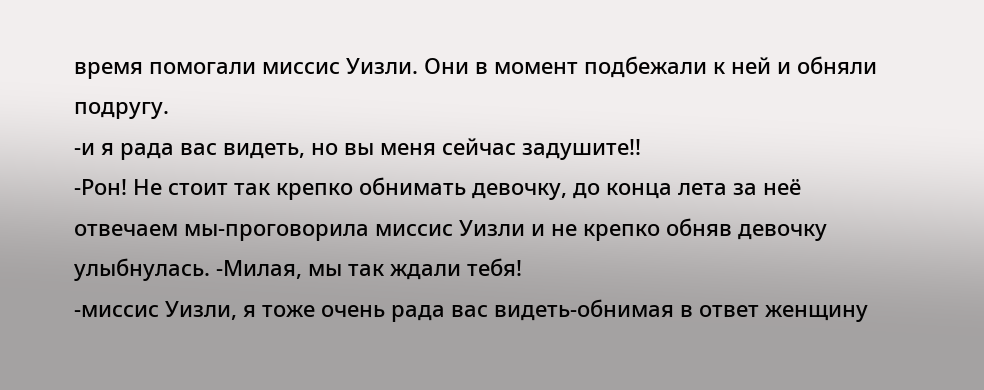время помогали миссис Уизли. Они в момент подбежали к ней и обняли подругу.
-и я рада вас видеть, но вы меня сейчас задушите!!
-Рон! Не стоит так крепко обнимать девочку, до конца лета за неё отвечаем мы-проговорила миссис Уизли и не крепко обняв девочку улыбнулась. -Милая, мы так ждали тебя!
-миссис Уизли, я тоже очень рада вас видеть-обнимая в ответ женщину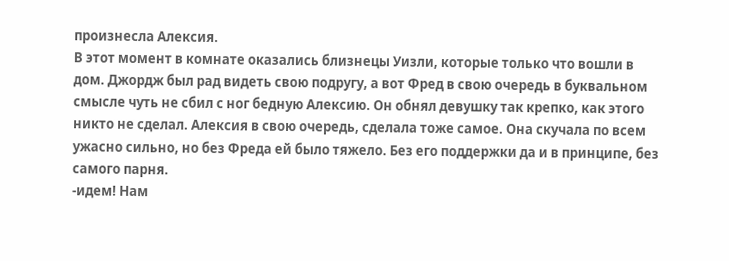произнесла Алексия.
В этот момент в комнате оказались близнецы Уизли, которые только что вошли в дом. Джордж был рад видеть свою подругу, а вот Фред в свою очередь в буквальном смысле чуть не сбил с ног бедную Алексию. Он обнял девушку так крепко, как этого никто не сделал. Алексия в свою очередь, сделала тоже самое. Она скучала по всем ужасно сильно, но без Фреда ей было тяжело. Без его поддержки да и в принципе, без самого парня.
-идем! Нам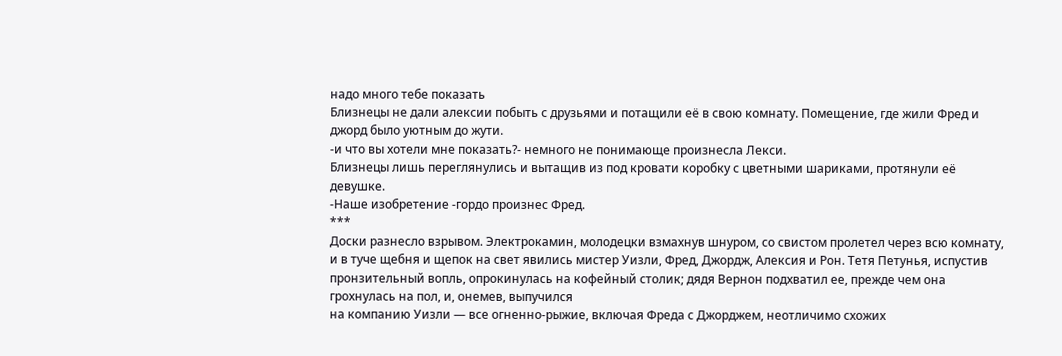надо много тебе показать
Близнецы не дали алексии побыть с друзьями и потащили её в свою комнату. Помещение, где жили Фред и джорд было уютным до жути.
-и что вы хотели мне показать?- немного не понимающе произнесла Лекси.
Близнецы лишь переглянулись и вытащив из под кровати коробку с цветными шариками, протянули её девушке.
-Наше изобретение -гордо произнес Фред.
***
Доски разнесло взрывом. Электрокамин, молодецки взмахнув шнуром, со свистом пролетел через всю комнату, и в туче щебня и щепок на свет явились мистер Уизли, Фред, Джордж, Алексия и Рон. Тетя Петунья, испустив пронзительный вопль, опрокинулась на кофейный столик; дядя Вернон подхватил ее, прежде чем она грохнулась на пол, и, онемев, выпучился
на компанию Уизли — все огненно-рыжие, включая Фреда с Джорджем, неотличимо схожих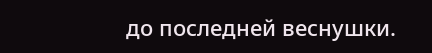до последней веснушки.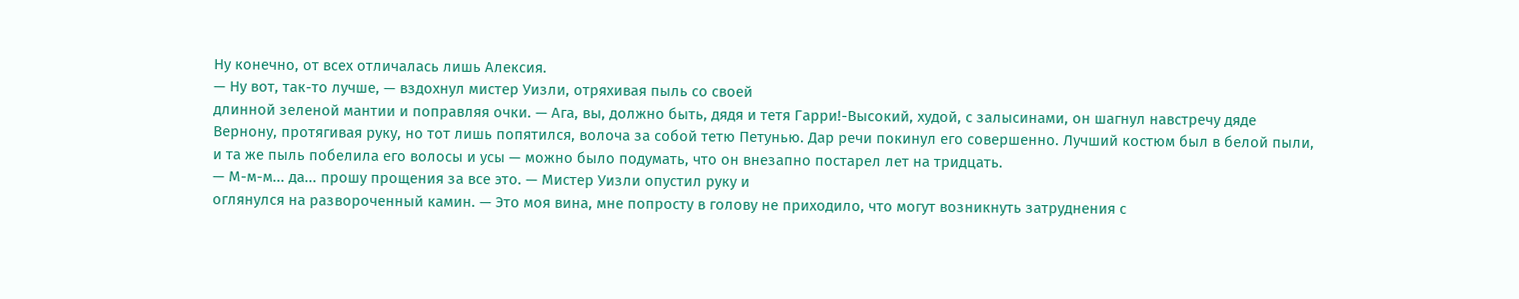Ну конечно, от всех отличалась лишь Алексия.
— Ну вот, так-то лучше, — вздохнул мистер Уизли, отряхивая пыль со своей
длинной зеленой мантии и поправляя очки. — Ага, вы, должно быть, дядя и тетя Гарри!-Высокий, худой, с залысинами, он шагнул навстречу дяде Вернону, протягивая руку, но тот лишь попятился, волоча за собой тетю Петунью. Дар речи покинул его совершенно. Лучший костюм был в белой пыли, и та же пыль побелила его волосы и усы — можно было подумать, что он внезапно постарел лет на тридцать.
— М-м-м... да... прошу прощения за все это. — Мистер Уизли опустил руку и
оглянулся на развороченный камин. — Это моя вина, мне попросту в голову не приходило, что могут возникнуть затруднения с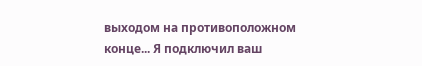выходом на противоположном конце... Я подключил ваш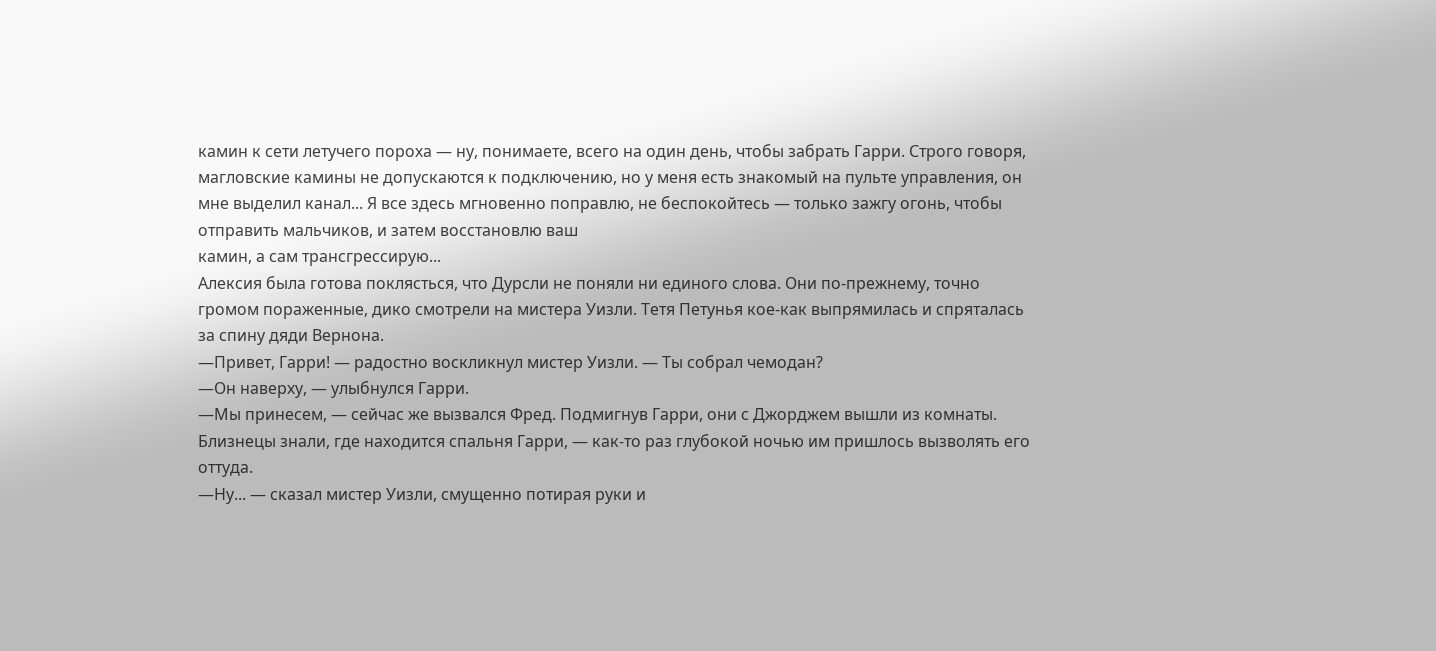камин к сети летучего пороха — ну, понимаете, всего на один день, чтобы забрать Гарри. Строго говоря, магловские камины не допускаются к подключению, но у меня есть знакомый на пульте управления, он мне выделил канал... Я все здесь мгновенно поправлю, не беспокойтесь — только зажгу огонь, чтобы отправить мальчиков, и затем восстановлю ваш
камин, а сам трансгрессирую...
Алексия была готова поклясться, что Дурсли не поняли ни единого слова. Они по-прежнему, точно громом пораженные, дико смотрели на мистера Уизли. Тетя Петунья кое-как выпрямилась и спряталась за спину дяди Вернона.
—Привет, Гарри! — радостно воскликнул мистер Уизли. — Ты собрал чемодан?
—Он наверху, — улыбнулся Гарри.
—Мы принесем, — сейчас же вызвался Фред. Подмигнув Гарри, они с Джорджем вышли из комнаты. Близнецы знали, где находится спальня Гарри, — как-то раз глубокой ночью им пришлось вызволять его оттуда.
—Ну... — сказал мистер Уизли, смущенно потирая руки и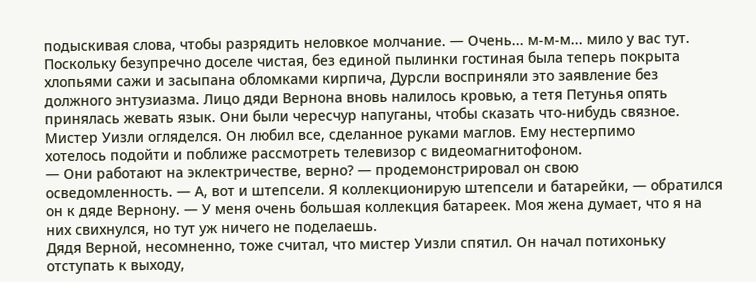подыскивая слова, чтобы разрядить неловкое молчание. — Очень... м-м-м... мило у вас тут.
Поскольку безупречно доселе чистая, без единой пылинки гостиная была теперь покрыта хлопьями сажи и засыпана обломками кирпича, Дурсли восприняли это заявление без должного энтузиазма. Лицо дяди Вернона вновь налилось кровью, а тетя Петунья опять принялась жевать язык. Они были чересчур напуганы, чтобы сказать что-нибудь связное. Мистер Уизли огляделся. Он любил все, сделанное руками маглов. Ему нестерпимо
хотелось подойти и поближе рассмотреть телевизор с видеомагнитофоном.
— Они работают на эклектричестве, верно? — продемонстрировал он свою
осведомленность. — А, вот и штепсели. Я коллекционирую штепсели и батарейки, — обратился он к дяде Вернону. — У меня очень большая коллекция батареек. Моя жена думает, что я на них свихнулся, но тут уж ничего не поделаешь.
Дядя Верной, несомненно, тоже считал, что мистер Уизли спятил. Он начал потихоньку отступать к выходу,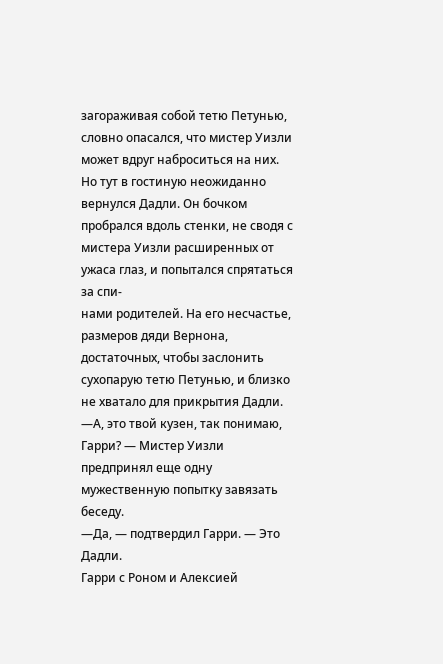загораживая собой тетю Петунью, словно опасался, что мистер Уизли может вдруг наброситься на них. Но тут в гостиную неожиданно вернулся Дадли. Он бочком пробрался вдоль стенки, не сводя с мистера Уизли расширенных от ужаса глаз, и попытался спрятаться за спи-
нами родителей. На его несчастье, размеров дяди Вернона, достаточных, чтобы заслонить сухопарую тетю Петунью, и близко не хватало для прикрытия Дадли.
—А, это твой кузен, так понимаю, Гарри? — Мистер Уизли предпринял еще одну
мужественную попытку завязать беседу.
—Да, — подтвердил Гарри. — Это Дадли.
Гарри с Роном и Алексией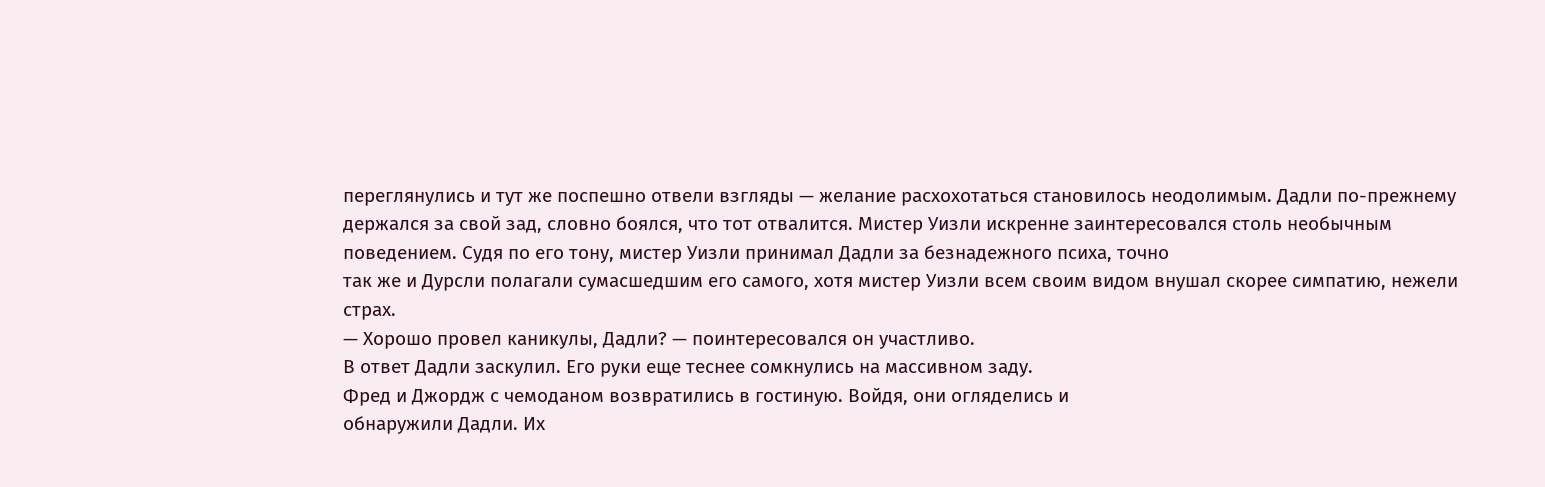переглянулись и тут же поспешно отвели взгляды — желание расхохотаться становилось неодолимым. Дадли по-прежнему держался за свой зад, словно боялся, что тот отвалится. Мистер Уизли искренне заинтересовался столь необычным поведением. Судя по его тону, мистер Уизли принимал Дадли за безнадежного психа, точно
так же и Дурсли полагали сумасшедшим его самого, хотя мистер Уизли всем своим видом внушал скорее симпатию, нежели страх.
— Хорошо провел каникулы, Дадли? — поинтересовался он участливо.
В ответ Дадли заскулил. Его руки еще теснее сомкнулись на массивном заду.
Фред и Джордж с чемоданом возвратились в гостиную. Войдя, они огляделись и
обнаружили Дадли. Их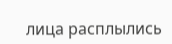лица расплылись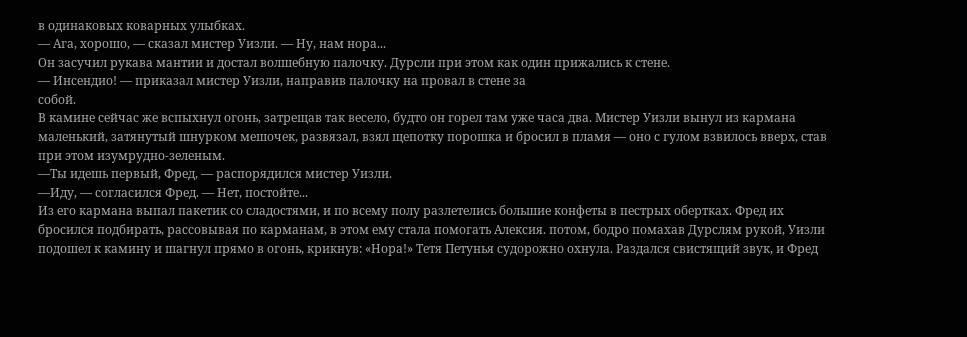в одинаковых коварных улыбках.
— Ага, хорошо, — сказал мистер Уизли. — Ну, нам нора...
Он засучил рукава мантии и достал волшебную палочку. Дурсли при этом как один прижались к стене.
— Инсендио! — приказал мистер Уизли, направив палочку на провал в стене за
собой.
В камине сейчас же вспыхнул огонь, затрещав так весело, будто он горел там уже часа два. Мистер Уизли вынул из кармана маленький, затянутый шнурком мешочек, развязал, взял щепотку порошка и бросил в пламя — оно с гулом взвилось вверх, став при этом изумрудно-зеленым.
—Ты идешь первый, Фред, — распорядился мистер Уизли.
—Иду, — согласился Фред. — Нет, постойте...
Из его кармана выпал пакетик со сладостями, и по всему полу разлетелись большие конфеты в пестрых обертках. Фред их бросился подбирать, рассовывая по карманам, в этом ему стала помогать Алексия. потом, бодро помахав Дурслям рукой, Уизли подошел к камину и шагнул прямо в огонь, крикнув: «Нора!» Тетя Петунья судорожно охнула. Раздался свистящий звук, и Фред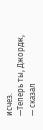исчез.
—Теперь ты, Джордж, — сказал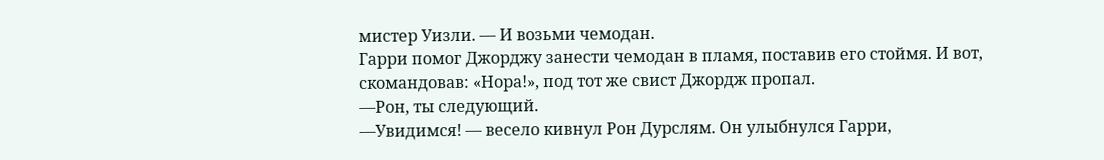мистер Уизли. — И возьми чемодан.
Гарри помог Джорджу занести чемодан в пламя, поставив его стоймя. И вот,
скомандовав: «Нора!», под тот же свист Джордж пропал.
—Рон, ты следующий.
—Увидимся! — весело кивнул Рон Дурслям. Он улыбнулся Гарри,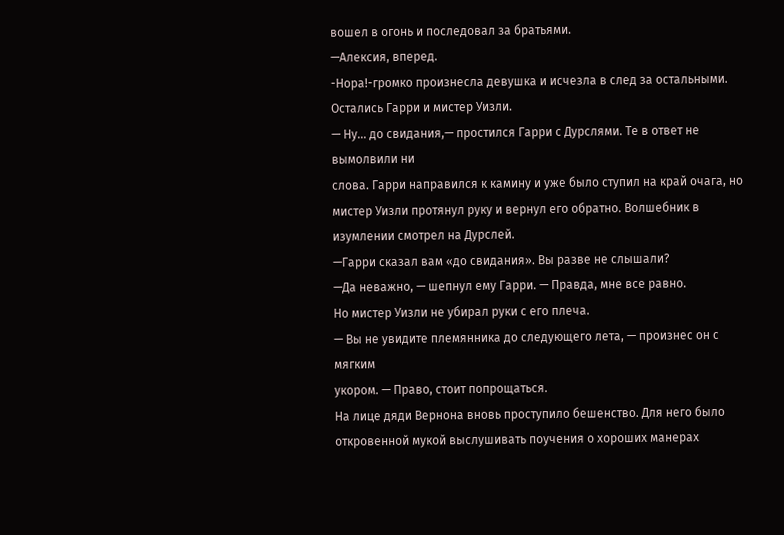вошел в огонь и последовал за братьями.
—Алексия, вперед.
-Нора!-громко произнесла девушка и исчезла в след за остальными.
Остались Гарри и мистер Уизли.
— Ну... до свидания,— простился Гарри с Дурслями. Те в ответ не вымолвили ни
слова. Гарри направился к камину и уже было ступил на край очага, но мистер Уизли протянул руку и вернул его обратно. Волшебник в изумлении смотрел на Дурслей.
—Гарри сказал вам «до свидания». Вы разве не слышали?
—Да неважно, — шепнул ему Гарри. — Правда, мне все равно.
Но мистер Уизли не убирал руки с его плеча.
— Вы не увидите племянника до следующего лета, — произнес он с мягким
укором. — Право, стоит попрощаться.
На лице дяди Вернона вновь проступило бешенство. Для него было откровенной мукой выслушивать поучения о хороших манерах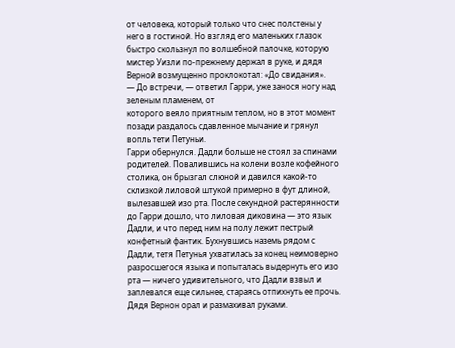от человека, который только что снес полстены у него в гостиной. Но взгляд его маленьких глазок быстро скользнул по волшебной палочке, которую мистер Уизли по-прежнему держал в руке, и дядя Верной возмущенно проклокотал: «До свидания».
— До встречи, — ответил Гарри, уже занося ногу над зеленым пламенем, от
которого веяло приятным теплом, но в этот момент позади раздалось сдавленное мычание и грянул вопль тети Петуньи.
Гарри обернулся. Дадли больше не стоял за спинами родителей. Повалившись на колени возле кофейного столика, он брызгал слюной и давился какой-то склизкой лиловой штукой примерно в фут длиной, вылезавшей изо рта. После секундной растерянности до Гарри дошло, что лиловая диковина — это язык Дадли, и что перед ним на полу лежит пестрый конфетный фантик. Бухнувшись наземь рядом с Дадли, тетя Петунья ухватилась за конец неимоверно
разросшегося языка и попыталась выдернуть его изо рта — ничего удивительного, что Дадли взвыл и заплевался еще сильнее, стараясь отпихнуть ее прочь. Дядя Вернон орал и размахивал руками.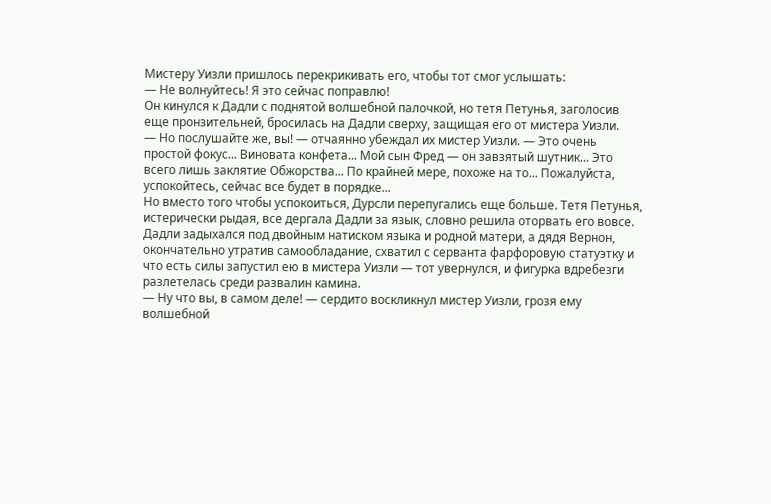Мистеру Уизли пришлось перекрикивать его, чтобы тот смог услышать:
— Не волнуйтесь! Я это сейчас поправлю!
Он кинулся к Дадли с поднятой волшебной палочкой, но тетя Петунья, заголосив еще пронзительней, бросилась на Дадли сверху, защищая его от мистера Уизли.
— Но послушайте же, вы! — отчаянно убеждал их мистер Уизли. — Это очень
простой фокус... Виновата конфета... Мой сын Фред — он завзятый шутник... Это всего лишь заклятие Обжорства... По крайней мере, похоже на то... Пожалуйста, успокойтесь, сейчас все будет в порядке...
Но вместо того чтобы успокоиться, Дурсли перепугались еще больше. Тетя Петунья, истерически рыдая, все дергала Дадли за язык, словно решила оторвать его вовсе. Дадли задыхался под двойным натиском языка и родной матери, а дядя Вернон, окончательно утратив самообладание, схватил с серванта фарфоровую статуэтку и что есть силы запустил ею в мистера Уизли — тот увернулся, и фигурка вдребезги разлетелась среди развалин камина.
— Ну что вы, в самом деле! — сердито воскликнул мистер Уизли, грозя ему
волшебной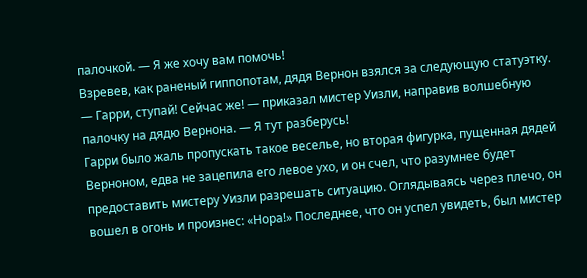палочкой. — Я же хочу вам помочь!
Взревев, как раненый гиппопотам, дядя Вернон взялся за следующую статуэтку.
— Гарри, ступай! Сейчас же! — приказал мистер Уизли, направив волшебную
палочку на дядю Вернона. — Я тут разберусь!
Гарри было жаль пропускать такое веселье, но вторая фигурка, пущенная дядей Верноном, едва не зацепила его левое ухо, и он счел, что разумнее будет предоставить мистеру Уизли разрешать ситуацию. Оглядываясь через плечо, он вошел в огонь и произнес: «Нора!» Последнее, что он успел увидеть, был мистер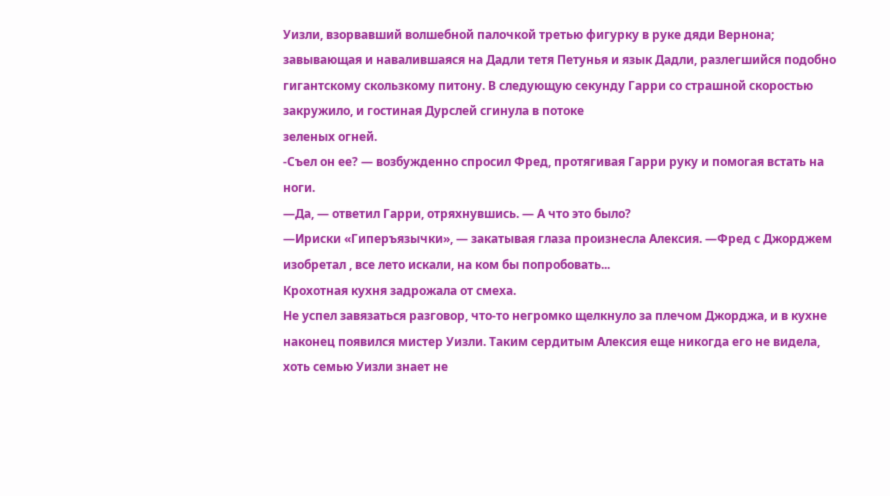Уизли, взорвавший волшебной палочкой третью фигурку в руке дяди Вернона; завывающая и навалившаяся на Дадли тетя Петунья и язык Дадли, разлегшийся подобно гигантскому скользкому питону. В следующую секунду Гарри со страшной скоростью закружило, и гостиная Дурслей сгинула в потоке
зеленых огней.
-Съел он ее? — возбужденно спросил Фред, протягивая Гарри руку и помогая встать на ноги.
—Да, — ответил Гарри, отряхнувшись. — А что это было?
—Ириски «Гиперъязычки», — закатывая глаза произнесла Алексия. —Фред с Джорджем изобретал , все лето искали, на ком бы попробовать...
Крохотная кухня задрожала от смеха.
Не успел завязаться разговор, что-то негромко щелкнуло за плечом Джорджа, и в кухне наконец появился мистер Уизли. Таким сердитым Алексия еще никогда его не видела, хоть семью Уизли знает не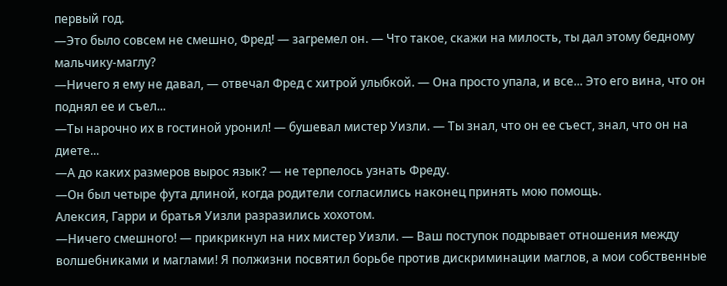первый год.
—Это было совсем не смешно, Фред! — загремел он. — Что такое, скажи на милость, ты дал этому бедному мальчику-маглу?
—Ничего я ему не давал, — отвечал Фред с хитрой улыбкой. — Она просто упала, и все... Это его вина, что он поднял ее и съел...
—Ты нарочно их в гостиной уронил! — бушевал мистер Уизли. — Ты знал, что он ее съест, знал, что он на диете...
—А до каких размеров вырос язык? — не терпелось узнать Фреду.
—Он был четыре фута длиной, когда родители согласились наконец принять мою помощь.
Алексия, Гарри и братья Уизли разразились хохотом.
—Ничего смешного! — прикрикнул на них мистер Уизли. — Ваш поступок подрывает отношения между волшебниками и маглами! Я полжизни посвятил борьбе против дискриминации маглов, а мои собственные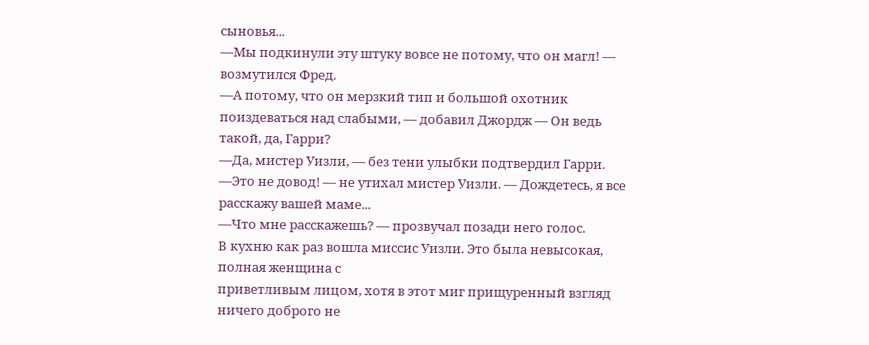сыновья...
—Мы подкинули эту штуку вовсе не потому, что он магл! — возмутился Фред.
—А потому, что он мерзкий тип и большой охотник поиздеваться над слабыми, — добавил Джордж — Он ведь такой, да, Гарри?
—Да, мистер Уизли, — без тени улыбки подтвердил Гарри.
—Это не довод! — не утихал мистер Уизли. — Дождетесь, я все расскажу вашей маме...
—Что мне расскажешь? — прозвучал позади него голос.
В кухню как раз вошла миссис Уизли. Это была невысокая, полная женщина с
приветливым лицом, хотя в этот миг прищуренный взгляд ничего доброго не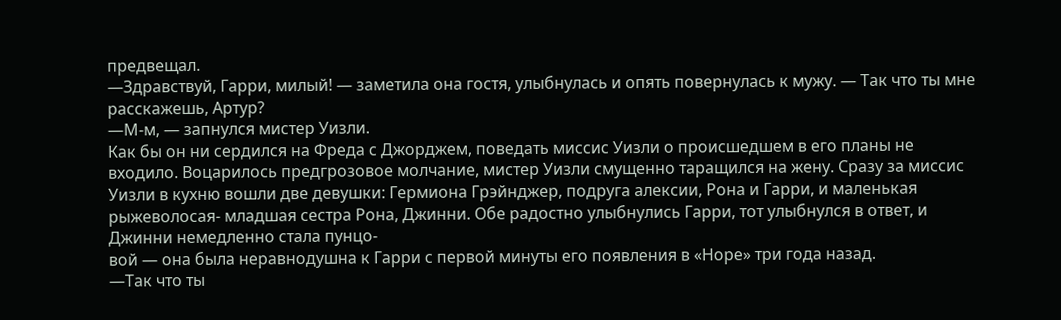предвещал.
—Здравствуй, Гарри, милый! — заметила она гостя, улыбнулась и опять повернулась к мужу. — Так что ты мне расскажешь, Артур?
—М-м, — запнулся мистер Уизли.
Как бы он ни сердился на Фреда с Джорджем, поведать миссис Уизли о происшедшем в его планы не входило. Воцарилось предгрозовое молчание, мистер Уизли смущенно таращился на жену. Сразу за миссис Уизли в кухню вошли две девушки: Гермиона Грэйнджер, подруга алексии, Рона и Гарри, и маленькая рыжеволосая- младшая сестра Рона, Джинни. Обе радостно улыбнулись Гарри, тот улыбнулся в ответ, и Джинни немедленно стала пунцо-
вой — она была неравнодушна к Гарри с первой минуты его появления в «Норе» три года назад.
—Так что ты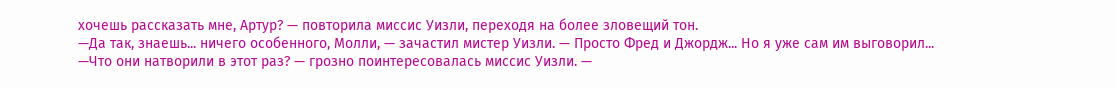хочешь рассказать мне, Артур? — повторила миссис Уизли, переходя на более зловещий тон.
—Да так, знаешь... ничего особенного, Молли, — зачастил мистер Уизли. — Просто Фред и Джордж... Но я уже сам им выговорил...
—Что они натворили в этот раз? — грозно поинтересовалась миссис Уизли. —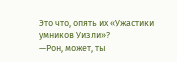Это что, опять их «Ужастики умников Уизли»?
—Рон, может, ты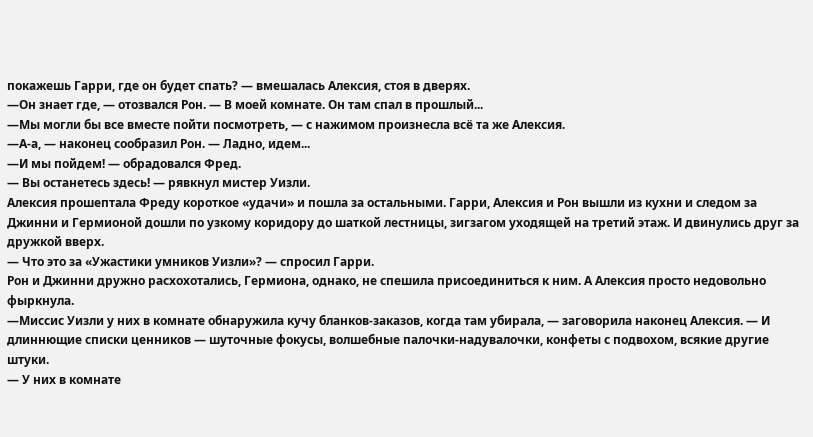покажешь Гарри, где он будет спать? — вмешалась Алексия, стоя в дверях.
—Он знает где, — отозвался Рон. — В моей комнате. Он там спал в прошлый...
—Мы могли бы все вместе пойти посмотреть, — с нажимом произнесла всё та же Алексия.
—А-а, — наконец сообразил Рон. — Ладно, идем...
—И мы пойдем! — обрадовался Фред.
— Вы останетесь здесь! — рявкнул мистер Уизли.
Алексия прошептала Фреду короткое «удачи» и пошла за остальными. Гарри, Алексия и Рон вышли из кухни и следом за Джинни и Гермионой дошли по узкому коридору до шаткой лестницы, зигзагом уходящей на третий этаж. И двинулись друг за дружкой вверх.
— Что это за «Ужастики умников Уизли»? — спросил Гарри.
Рон и Джинни дружно расхохотались, Гермиона, однако, не спешила присоединиться к ним. А Алексия просто недовольно фыркнула.
—Миссис Уизли у них в комнате обнаружила кучу бланков-заказов, когда там убирала, — заговорила наконец Алексия. — И длиннющие списки ценников — шуточные фокусы, волшебные палочки-надувалочки, конфеты с подвохом, всякие другие штуки.
— У них в комнате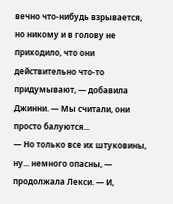вечно что-нибудь взрывается, но никому и в голову не приходило, что они действительно что-то придумывают, — добавила Джинни. — Мы считали, они просто балуются...
— Но только все их штуковины, ну... немного опасны, — продолжала Лекси. — И,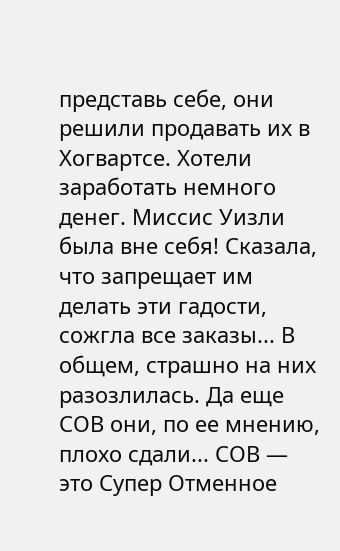представь себе, они решили продавать их в Хогвартсе. Хотели заработать немного денег. Миссис Уизли была вне себя! Сказала, что запрещает им делать эти гадости, сожгла все заказы... В общем, страшно на них разозлилась. Да еще СОВ они, по ее мнению, плохо сдали... СОВ — это Супер Отменное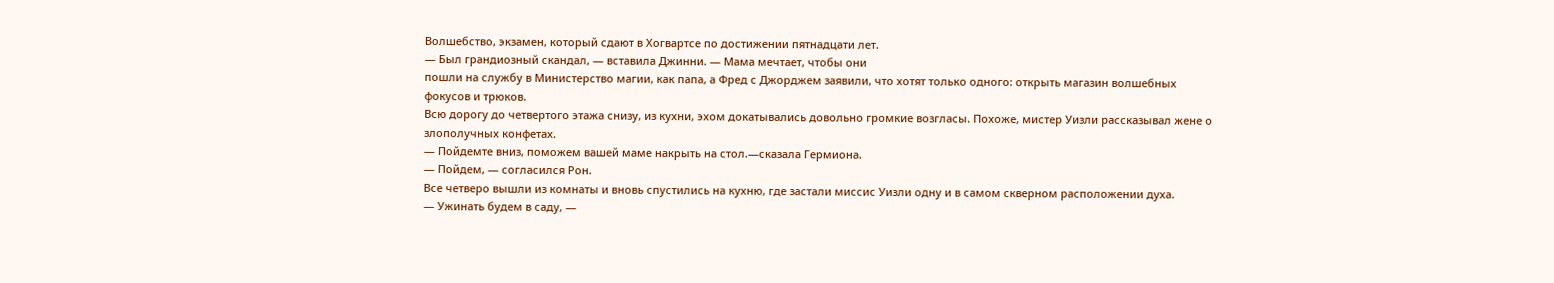Волшебство, экзамен, который сдают в Хогвартсе по достижении пятнадцати лет.
— Был грандиозный скандал, — вставила Джинни. — Мама мечтает, чтобы они
пошли на службу в Министерство магии, как папа, а Фред с Джорджем заявили, что хотят только одного: открыть магазин волшебных фокусов и трюков.
Всю дорогу до четвертого этажа снизу, из кухни, эхом докатывались довольно громкие возгласы. Похоже, мистер Уизли рассказывал жене о злополучных конфетах.
— Пойдемте вниз, поможем вашей маме накрыть на стол.—сказала Гермиона.
— Пойдем, — согласился Рон.
Все четверо вышли из комнаты и вновь спустились на кухню, где застали миссис Уизли одну и в самом скверном расположении духа.
— Ужинать будем в саду, —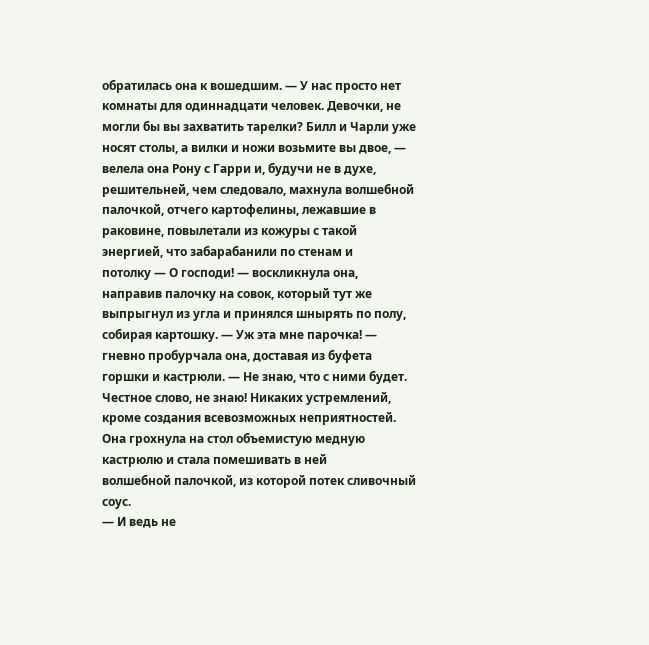обратилась она к вошедшим. — У нас просто нет
комнаты для одиннадцати человек. Девочки, не могли бы вы захватить тарелки? Билл и Чарли уже носят столы, а вилки и ножи возьмите вы двое, — велела она Рону с Гарри и, будучи не в духе, решительней, чем следовало, махнула волшебной палочкой, отчего картофелины, лежавшие в раковине, повылетали из кожуры с такой энергией, что забарабанили по стенам и
потолку — О господи! — воскликнула она, направив палочку на совок, который тут же выпрыгнул из угла и принялся шнырять по полу, собирая картошку. — Уж эта мне парочка! — гневно пробурчала она, доставая из буфета горшки и кастрюли. — Не знаю, что с ними будет. Честное слово, не знаю! Никаких устремлений, кроме создания всевозможных неприятностей.
Она грохнула на стол объемистую медную кастрюлю и стала помешивать в ней
волшебной палочкой, из которой потек сливочный соус.
— И ведь не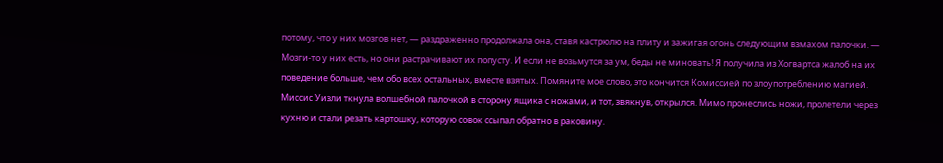потому, что у них мозгов нет, — раздраженно продолжала она, ставя кастрюлю на плиту и зажигая огонь следующим взмахом палочки. — Мозги-то у них есть, но они растрачивают их попусту. И если не возьмутся за ум, беды не миновать! Я получила из Хогвартса жалоб на их поведение больше, чем обо всех остальных, вместе взятых. Помяните мое слово, это кончится Комиссией по злоупотреблению магией.
Миссис Уизли ткнула волшебной палочкой в сторону ящика с ножами, и тот, звякнув, открылся. Мимо пронеслись ножи, пролетели через
кухню и стали резать картошку, которую совок ссыпал обратно в раковину.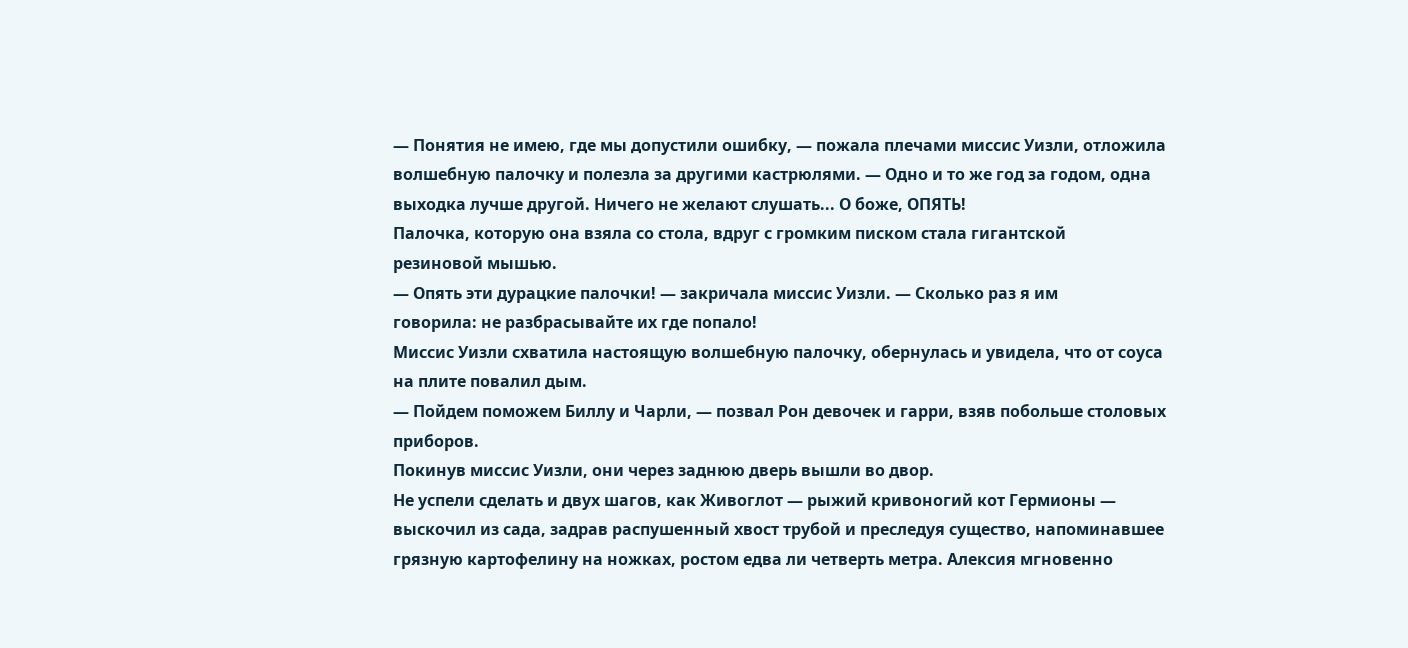— Понятия не имею, где мы допустили ошибку, — пожала плечами миссис Уизли, отложила волшебную палочку и полезла за другими кастрюлями. — Одно и то же год за годом, одна выходка лучше другой. Ничего не желают слушать... О боже, ОПЯТЬ!
Палочка, которую она взяла со стола, вдруг с громким писком стала гигантской
резиновой мышью.
— Опять эти дурацкие палочки! — закричала миссис Уизли. — Сколько раз я им
говорила: не разбрасывайте их где попало!
Миссис Уизли схватила настоящую волшебную палочку, обернулась и увидела, что от соуса на плите повалил дым.
— Пойдем поможем Биллу и Чарли, — позвал Рон девочек и гарри, взяв побольше столовых приборов.
Покинув миссис Уизли, они через заднюю дверь вышли во двор.
Не успели сделать и двух шагов, как Живоглот — рыжий кривоногий кот Гермионы — выскочил из сада, задрав распушенный хвост трубой и преследуя существо, напоминавшее грязную картофелину на ножках, ростом едва ли четверть метра. Алексия мгновенно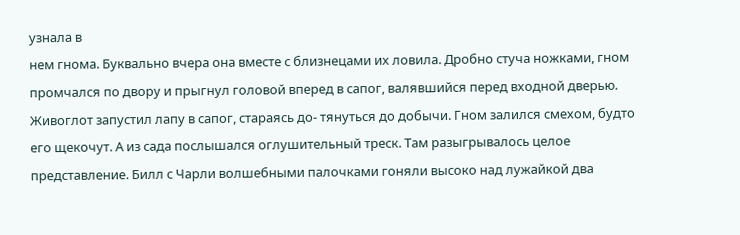узнала в
нем гнома. Буквально вчера она вместе с близнецами их ловила. Дробно стуча ножками, гном промчался по двору и прыгнул головой вперед в сапог, валявшийся перед входной дверью. Живоглот запустил лапу в сапог, стараясь до- тянуться до добычи. Гном залился смехом, будто его щекочут. А из сада послышался оглушительный треск. Там разыгрывалось целое представление. Билл с Чарли волшебными палочками гоняли высоко над лужайкой два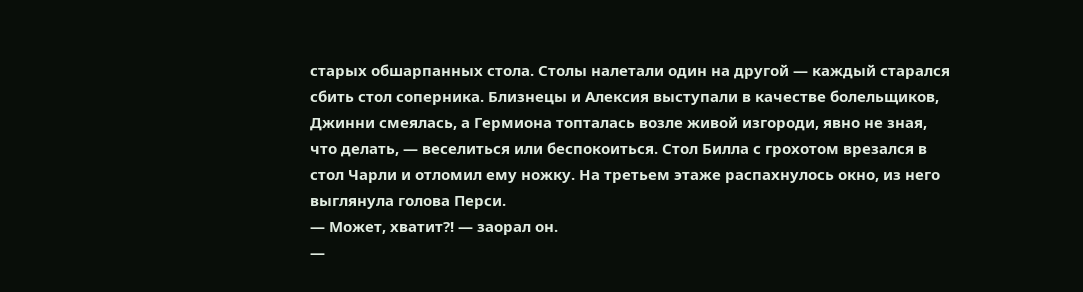старых обшарпанных стола. Столы налетали один на другой — каждый старался сбить стол соперника. Близнецы и Алексия выступали в качестве болельщиков, Джинни смеялась, а Гермиона топталась возле живой изгороди, явно не зная, что делать, — веселиться или беспокоиться. Стол Билла с грохотом врезался в стол Чарли и отломил ему ножку. На третьем этаже распахнулось окно, из него выглянула голова Перси.
— Может, хватит?! — заорал он.
—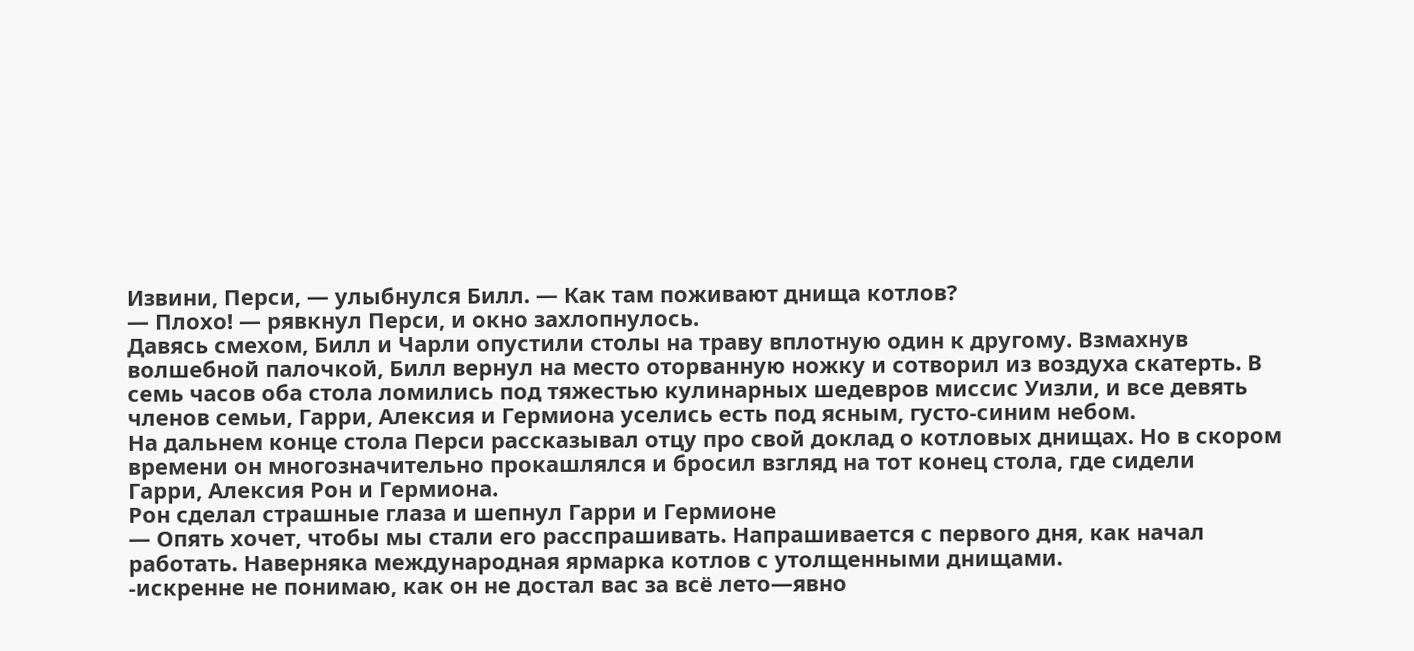Извини, Перси, — улыбнулся Билл. — Как там поживают днища котлов?
— Плохо! — рявкнул Перси, и окно захлопнулось.
Давясь смехом, Билл и Чарли опустили столы на траву вплотную один к другому. Взмахнув волшебной палочкой, Билл вернул на место оторванную ножку и сотворил из воздуха скатерть. В семь часов оба стола ломились под тяжестью кулинарных шедевров миссис Уизли, и все девять членов семьи, Гарри, Алексия и Гермиона уселись есть под ясным, густо-синим небом.
На дальнем конце стола Перси рассказывал отцу про свой доклад о котловых днищах. Но в скором времени он многозначительно прокашлялся и бросил взгляд на тот конец стола, где сидели
Гарри, Алексия Рон и Гермиона.
Рон сделал страшные глаза и шепнул Гарри и Гермионе
— Опять хочет, чтобы мы стали его расспрашивать. Напрашивается с первого дня, как начал работать. Наверняка международная ярмарка котлов с утолщенными днищами.
-искренне не понимаю, как он не достал вас за всё лето—явно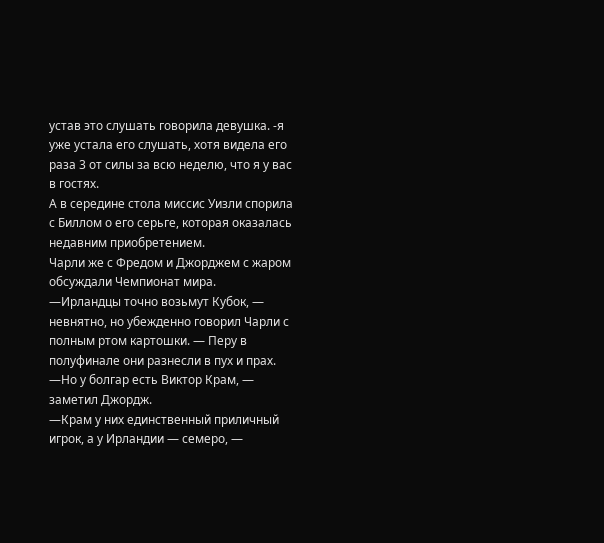устав это слушать говорила девушка. -я уже устала его слушать, хотя видела его раза 3 от силы за всю неделю, что я у вас в гостях.
А в середине стола миссис Уизли спорила с Биллом о его серьге, которая оказалась недавним приобретением.
Чарли же с Фредом и Джорджем с жаром обсуждали Чемпионат мира.
—Ирландцы точно возьмут Кубок, — невнятно, но убежденно говорил Чарли с полным ртом картошки. — Перу в полуфинале они разнесли в пух и прах.
—Но у болгар есть Виктор Крам, — заметил Джордж.
—Крам у них единственный приличный игрок, а у Ирландии — семеро, —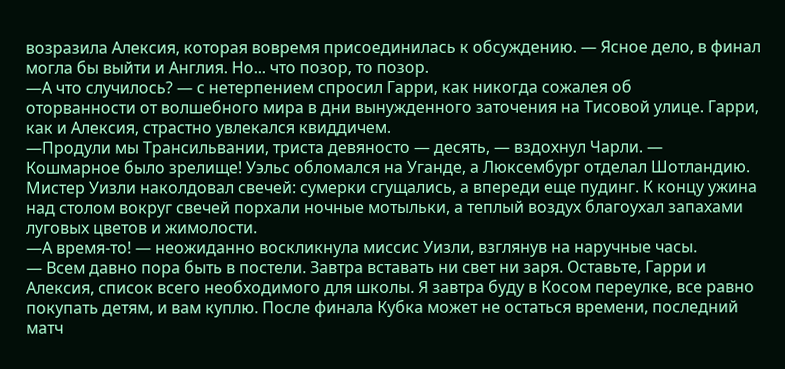возразила Алексия, которая вовремя присоединилась к обсуждению. — Ясное дело, в финал могла бы выйти и Англия. Но... что позор, то позор.
—А что случилось? — с нетерпением спросил Гарри, как никогда сожалея об
оторванности от волшебного мира в дни вынужденного заточения на Тисовой улице. Гарри, как и Алексия, страстно увлекался квиддичем.
—Продули мы Трансильвании, триста девяносто — десять, — вздохнул Чарли. —
Кошмарное было зрелище! Уэльс обломался на Уганде, а Люксембург отделал Шотландию.
Мистер Уизли наколдовал свечей: сумерки сгущались, а впереди еще пудинг. К концу ужина над столом вокруг свечей порхали ночные мотыльки, а теплый воздух благоухал запахами луговых цветов и жимолости.
—А время-то! — неожиданно воскликнула миссис Уизли, взглянув на наручные часы.
— Всем давно пора быть в постели. Завтра вставать ни свет ни заря. Оставьте, Гарри и Алексия, список всего необходимого для школы. Я завтра буду в Косом переулке, все равно покупать детям, и вам куплю. После финала Кубка может не остаться времени, последний матч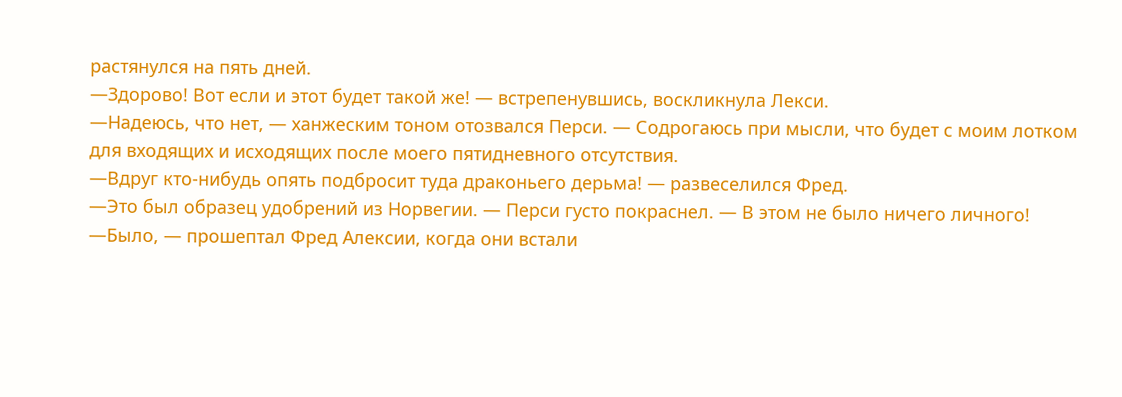растянулся на пять дней.
—Здорово! Вот если и этот будет такой же! — встрепенувшись, воскликнула Лекси.
—Надеюсь, что нет, — ханжеским тоном отозвался Перси. — Содрогаюсь при мысли, что будет с моим лотком для входящих и исходящих после моего пятидневного отсутствия.
—Вдруг кто-нибудь опять подбросит туда драконьего дерьма! — развеселился Фред.
—Это был образец удобрений из Норвегии. — Перси густо покраснел. — В этом не было ничего личного!
—Было, — прошептал Фред Алексии, когда они встали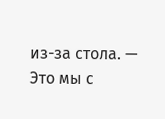из-за стола. — Это мы с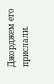Джорджем его прислали.